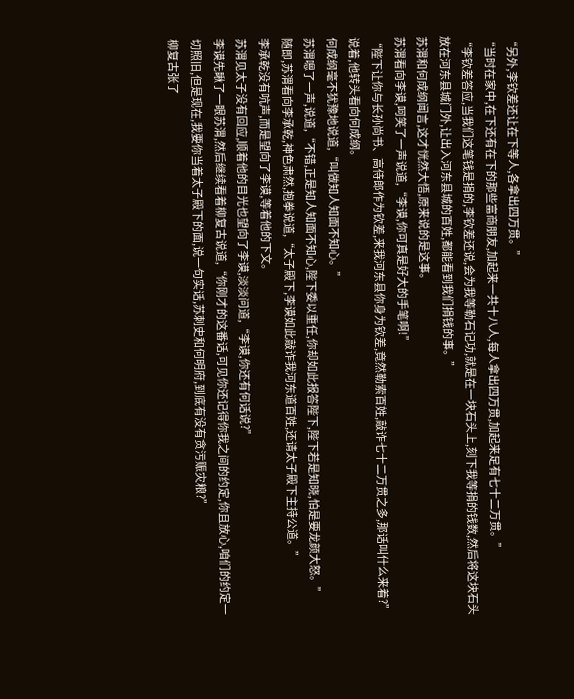“另外,李钦差还让在下等人,各拿出四万贯。”
“当时在家中,在下还有在下的那些富商朋友,加起来一共十八人,每人拿出四万贯,加起来足有七十二万贯。”
“李钦差答应,当我们这笔钱是捐的,李钦差还说,会为我等勒石记功,就是在一块石头上,刻下我等捐的钱数,然后将这块石头放在河东县城门外,让出入河东县城的百姓,都能看到我们捐钱的事。”
苏渭和何成纲闻言,这才恍然大悟,原来说的是这事。
苏渭看向李谟,呵笑了一声说道,“李谟,你可真是好大的手笔啊!”
“陛下让你与长孙尚书、高侍郎作为钦差,来我河东县你身为钦差,竟然勒索百姓,敲诈七十二万贯之多,那话叫什么来着?”
说着,他转头看向何成纲。
何成纲毫不犹豫地说道,“叫做知人知面不知心。”
苏渭嗯了一声,说道,“不错,正是知人知面不知心,陛下委以重任,你却如此报答陛下,陛下若是知晓,怕是要龙颜大怒。”
随即,苏渭看向李承乾,神色肃然,抱拳说道,“太子殿下,李谟如此敲诈我河东道百姓,还请太子殿下主持公道。”
李承乾没有吭声,而是望向了李谟,等着他的下文。
苏渭见太子没有回应,顺着他的目光也望向了李谟,淡淡问道,“李谟,你还有何话说?”
李谟先瞅了一眼苏渭,然后继续看着柳复古说道,“你刚才的这番话,可见你还记得你我之间的约定,你且放心,咱们的约定一切照旧,但是现在,我要你当着太子殿下的面,说一句实话,苏刺史和何明府,到底有没有贪污赈灾粮?”
柳复古张了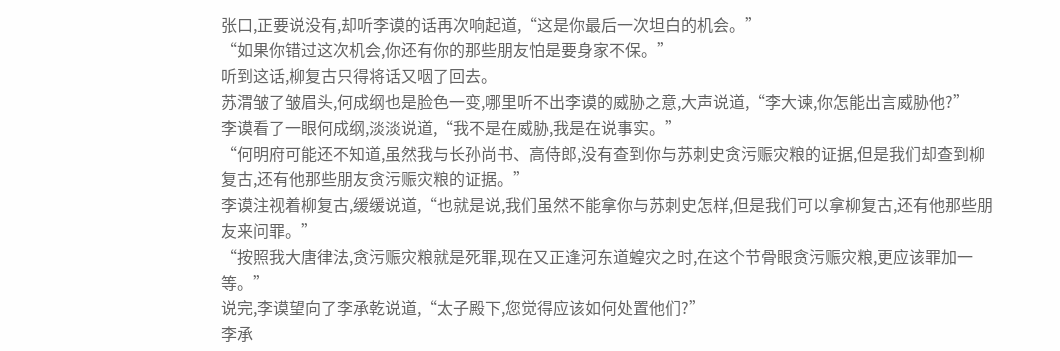张口,正要说没有,却听李谟的话再次响起道,“这是你最后一次坦白的机会。”
“如果你错过这次机会,你还有你的那些朋友怕是要身家不保。”
听到这话,柳复古只得将话又咽了回去。
苏渭皱了皱眉头,何成纲也是脸色一变,哪里听不出李谟的威胁之意,大声说道,“李大谏,你怎能出言威胁他?”
李谟看了一眼何成纲,淡淡说道,“我不是在威胁,我是在说事实。”
“何明府可能还不知道,虽然我与长孙尚书、高侍郎,没有查到你与苏刺史贪污赈灾粮的证据,但是我们却查到柳复古,还有他那些朋友贪污赈灾粮的证据。”
李谟注视着柳复古,缓缓说道,“也就是说,我们虽然不能拿你与苏刺史怎样,但是我们可以拿柳复古,还有他那些朋友来问罪。”
“按照我大唐律法,贪污赈灾粮就是死罪,现在又正逢河东道蝗灾之时,在这个节骨眼贪污赈灾粮,更应该罪加一等。”
说完,李谟望向了李承乾说道,“太子殿下,您觉得应该如何处置他们?”
李承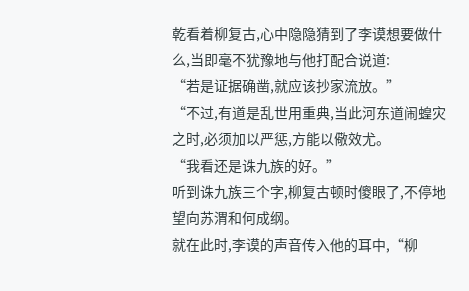乾看着柳复古,心中隐隐猜到了李谟想要做什么,当即毫不犹豫地与他打配合说道:
“若是证据确凿,就应该抄家流放。”
“不过,有道是乱世用重典,当此河东道闹蝗灾之时,必须加以严惩,方能以儆效尤。
“我看还是诛九族的好。”
听到诛九族三个字,柳复古顿时傻眼了,不停地望向苏渭和何成纲。
就在此时,李谟的声音传入他的耳中,“柳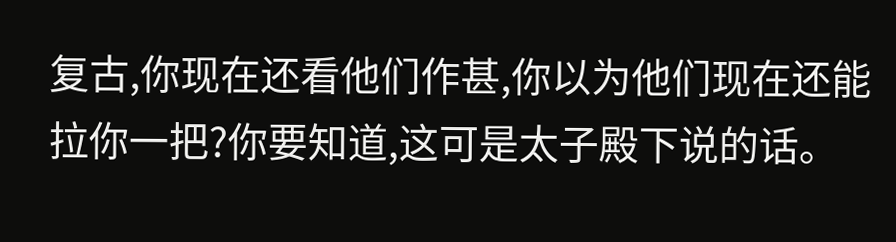复古,你现在还看他们作甚,你以为他们现在还能拉你一把?你要知道,这可是太子殿下说的话。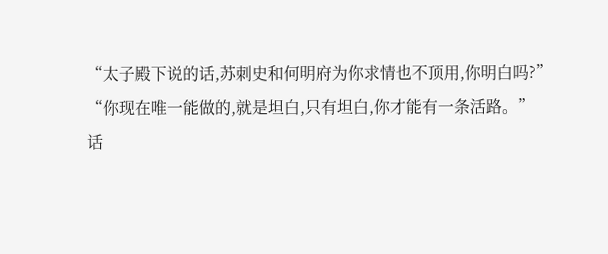“太子殿下说的话,苏刺史和何明府为你求情也不顶用,你明白吗?”
“你现在唯一能做的,就是坦白,只有坦白,你才能有一条活路。”
话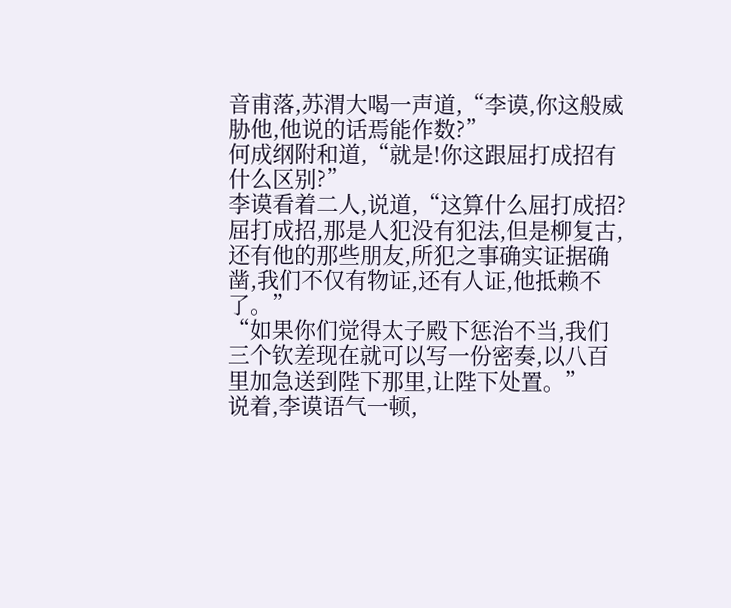音甫落,苏渭大喝一声道,“李谟,你这般威胁他,他说的话焉能作数?”
何成纲附和道,“就是!你这跟屈打成招有什么区别?”
李谟看着二人,说道,“这算什么屈打成招?屈打成招,那是人犯没有犯法,但是柳复古,还有他的那些朋友,所犯之事确实证据确凿,我们不仅有物证,还有人证,他抵赖不了。”
“如果你们觉得太子殿下惩治不当,我们三个钦差现在就可以写一份密奏,以八百里加急送到陛下那里,让陛下处置。”
说着,李谟语气一顿,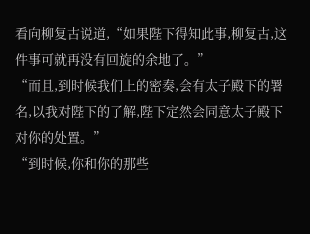看向柳复古说道,“如果陛下得知此事,柳复古,这件事可就再没有回旋的余地了。”
“而且,到时候我们上的密奏,会有太子殿下的署名,以我对陛下的了解,陛下定然会同意太子殿下对你的处置。”
“到时候,你和你的那些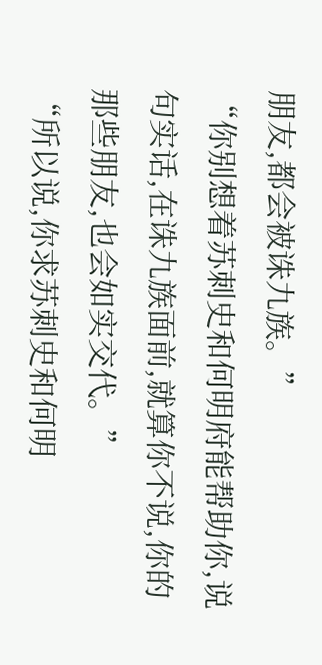朋友,都会被诛九族。”
“你别想着苏刺史和何明府能帮助你,说句实话,在诛九族面前,就算你不说,你的那些朋友,也会如实交代。”
“所以说,你求苏刺史和何明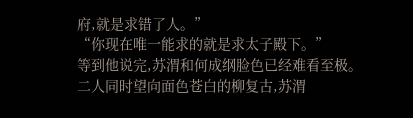府,就是求错了人。”
“你现在唯一能求的就是求太子殿下。”
等到他说完,苏渭和何成纲脸色已经难看至极。
二人同时望向面色苍白的柳复古,苏渭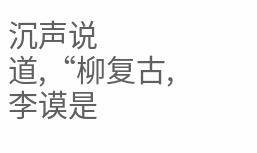沉声说道,“柳复古,李谟是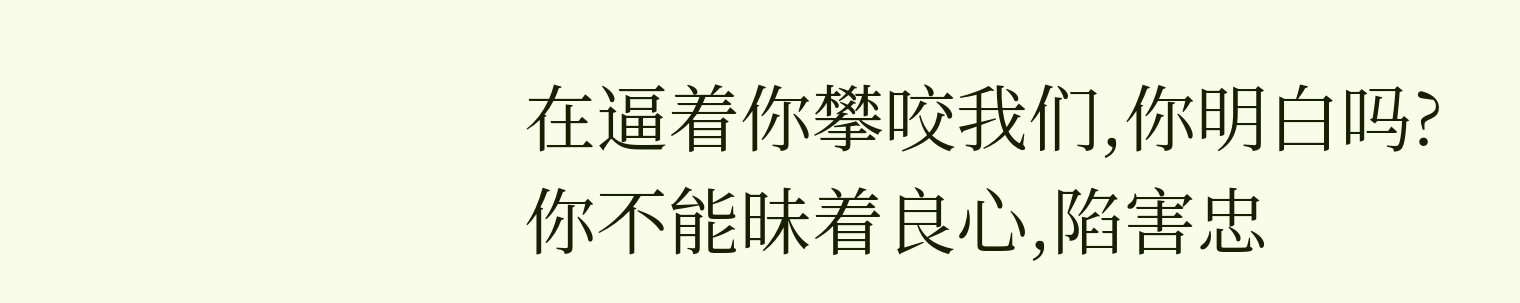在逼着你攀咬我们,你明白吗?你不能昧着良心,陷害忠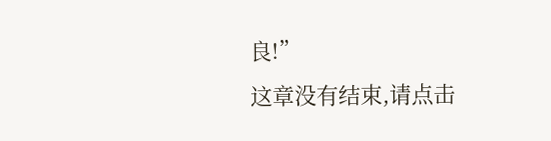良!”
这章没有结束,请点击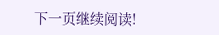下一页继续阅读!